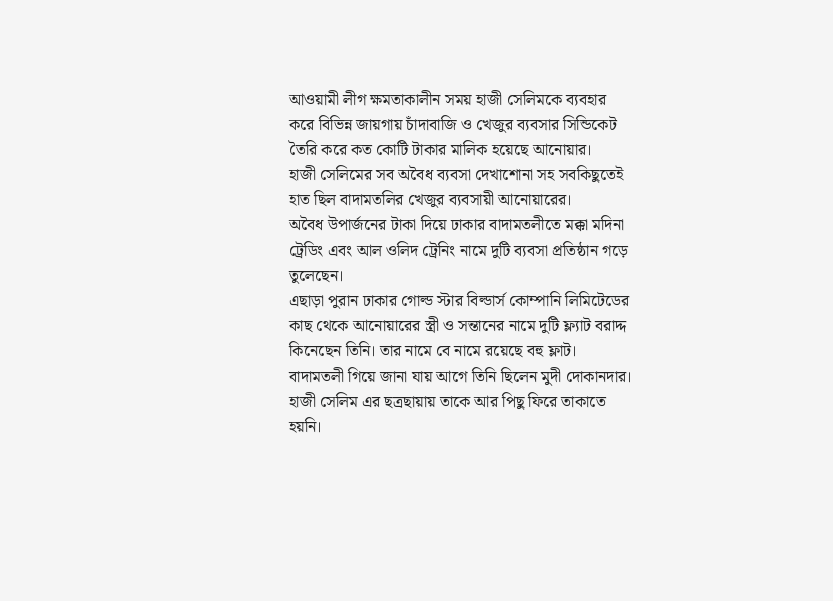আওয়ামী লীগ ক্ষমতাকালীন সময় হাজী সেলিমকে ব্যবহার করে বিভিন্ন জায়গায় চাঁদাবাজি ও খেজুর ব্যবসার সিন্ডিকেট তৈরি করে কত কোটি টাকার মালিক হয়েছে আনোয়ার।
হাজী সেলিমের সব অবৈধ ব্যবসা দেখাশোনা সহ সবকিছুতেই হাত ছিল বাদামতলির খেজুর ব্যবসায়ী আনোয়ারের।
অবৈধ উপার্জনের টাকা দিয়ে ঢাকার বাদামতলীতে মক্কা মদিনা ট্রেডিং এবং আল ওলিদ ট্রেনিং নামে দুটি ব্যবসা প্রতিষ্ঠান গড়ে তুলেছেন।
এছাড়া পুরান ঢাকার গোল্ড স্টার বিল্ডার্স কোম্পানি লিমিটেডের কাছ থেকে আনোয়ারের স্ত্রী ও সন্তানের নামে দুটি ফ্ল্যাট বরাদ্দ কিনেছেন তিনি। তার নামে বে নামে রয়েছে বহু ফ্লাট। বাদামতলী গিয়ে জানা যায় আগে তিনি ছিলেন মুদী দোকানদার। হাজী সেলিম এর ছত্রছায়ায় তাকে আর পিছু ফিরে তাকাতে হয়নি।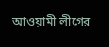আওয়ামী লীগের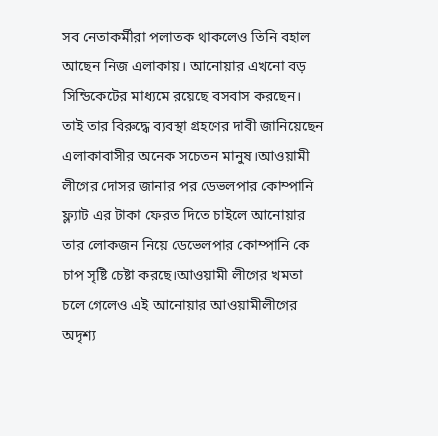সব নেতাকর্মীরা পলাতক থাকলেও তিনি বহাল আছেন নিজ এলাকায়। আনোয়ার এখনো বড় সিন্ডিকেটের মাধ্যমে রয়েছে বসবাস করছেন। তাই তার বিরুদ্ধে ব্যবস্থা গ্রহণের দাবী জানিয়েছেন এলাকাবাসীর অনেক সচেতন মানুষ।আওয়ামী লীগের দোসর জানার পর ডেভলপার কোম্পানি ফ্ল্যাট এর টাকা ফেরত দিতে চাইলে আনোয়ার তার লোকজন নিয়ে ডেভেলপার কোম্পানি কে চাপ সৃষ্টি চেষ্টা করছে।আওয়ামী লীগের খমতা চলে গেলেও এই আনোয়ার আওয়ামীলীগের অদৃশ্য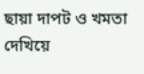ছায়া দাপট ও খমতা দেখিয়ে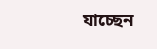যাচ্ছেন